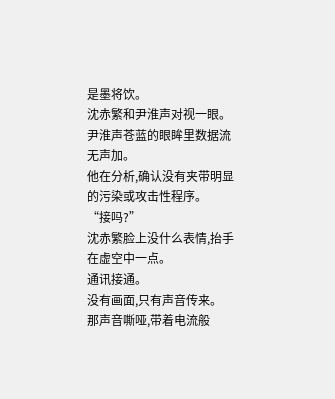是墨将饮。
沈赤繁和尹淮声对视一眼。
尹淮声苍蓝的眼眸里数据流无声加。
他在分析,确认没有夹带明显的污染或攻击性程序。
“接吗?”
沈赤繁脸上没什么表情,抬手在虚空中一点。
通讯接通。
没有画面,只有声音传来。
那声音嘶哑,带着电流般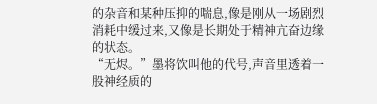的杂音和某种压抑的喘息,像是刚从一场剧烈消耗中缓过来,又像是长期处于精神亢奋边缘的状态。
“无烬。”墨将饮叫他的代号,声音里透着一股神经质的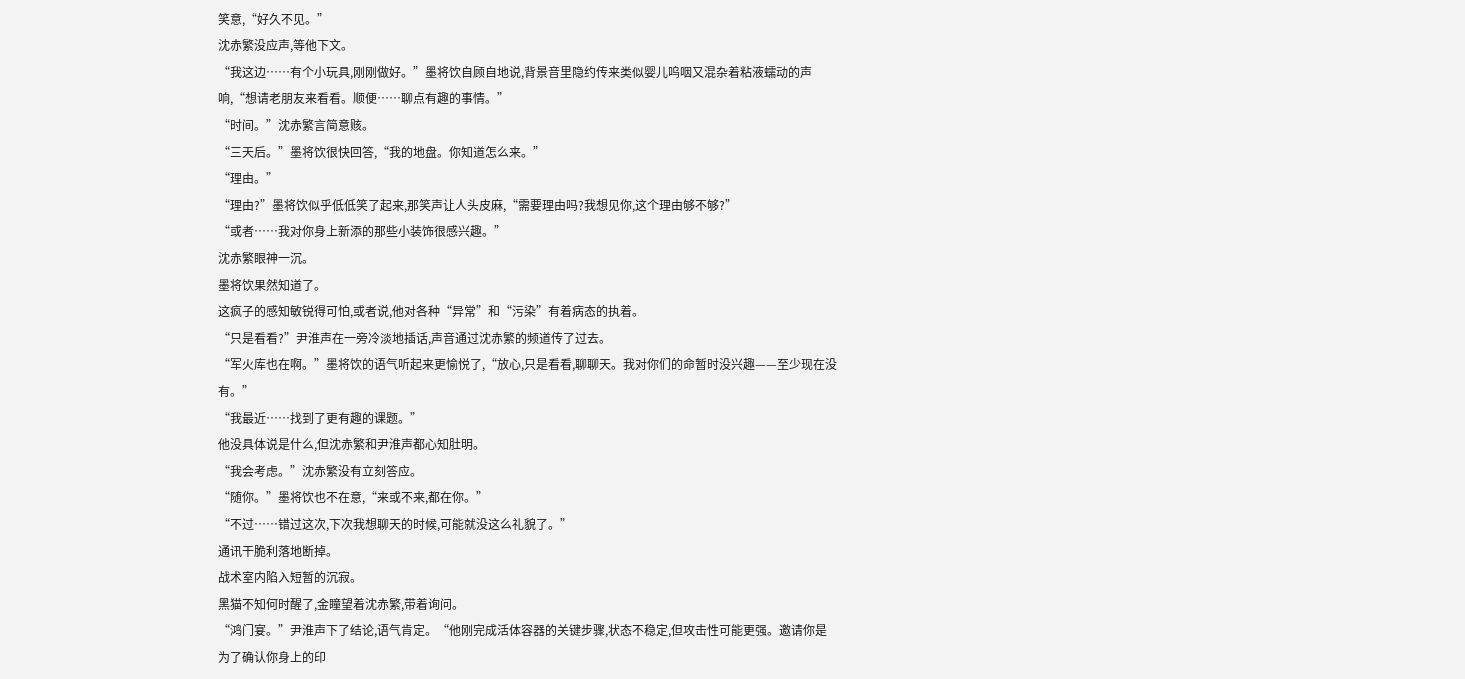笑意,“好久不见。”
沈赤繁没应声,等他下文。
“我这边……有个小玩具,刚刚做好。”墨将饮自顾自地说,背景音里隐约传来类似婴儿呜咽又混杂着粘液蠕动的声响,“想请老朋友来看看。顺便……聊点有趣的事情。”
“时间。”沈赤繁言简意赅。
“三天后。”墨将饮很快回答,“我的地盘。你知道怎么来。”
“理由。”
“理由?”墨将饮似乎低低笑了起来,那笑声让人头皮麻,“需要理由吗?我想见你,这个理由够不够?”
“或者……我对你身上新添的那些小装饰很感兴趣。”
沈赤繁眼神一沉。
墨将饮果然知道了。
这疯子的感知敏锐得可怕,或者说,他对各种“异常”和“污染”有着病态的执着。
“只是看看?”尹淮声在一旁冷淡地插话,声音通过沈赤繁的频道传了过去。
“军火库也在啊。”墨将饮的语气听起来更愉悦了,“放心,只是看看,聊聊天。我对你们的命暂时没兴趣——至少现在没有。”
“我最近……找到了更有趣的课题。”
他没具体说是什么,但沈赤繁和尹淮声都心知肚明。
“我会考虑。”沈赤繁没有立刻答应。
“随你。”墨将饮也不在意,“来或不来,都在你。”
“不过……错过这次,下次我想聊天的时候,可能就没这么礼貌了。”
通讯干脆利落地断掉。
战术室内陷入短暂的沉寂。
黑猫不知何时醒了,金瞳望着沈赤繁,带着询问。
“鸿门宴。”尹淮声下了结论,语气肯定。“他刚完成活体容器的关键步骤,状态不稳定,但攻击性可能更强。邀请你是为了确认你身上的印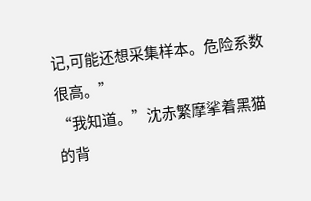记,可能还想采集样本。危险系数很高。”
“我知道。”沈赤繁摩挲着黑猫的背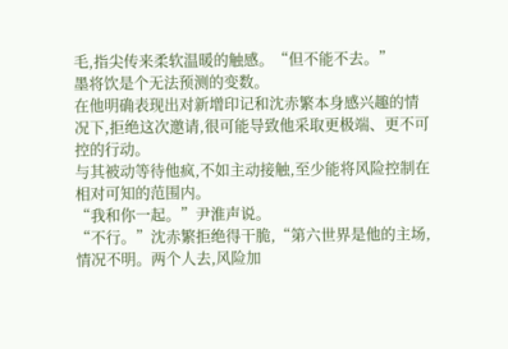毛,指尖传来柔软温暖的触感。“但不能不去。”
墨将饮是个无法预测的变数。
在他明确表现出对新增印记和沈赤繁本身感兴趣的情况下,拒绝这次邀请,很可能导致他采取更极端、更不可控的行动。
与其被动等待他疯,不如主动接触,至少能将风险控制在相对可知的范围内。
“我和你一起。”尹淮声说。
“不行。”沈赤繁拒绝得干脆,“第六世界是他的主场,情况不明。两个人去,风险加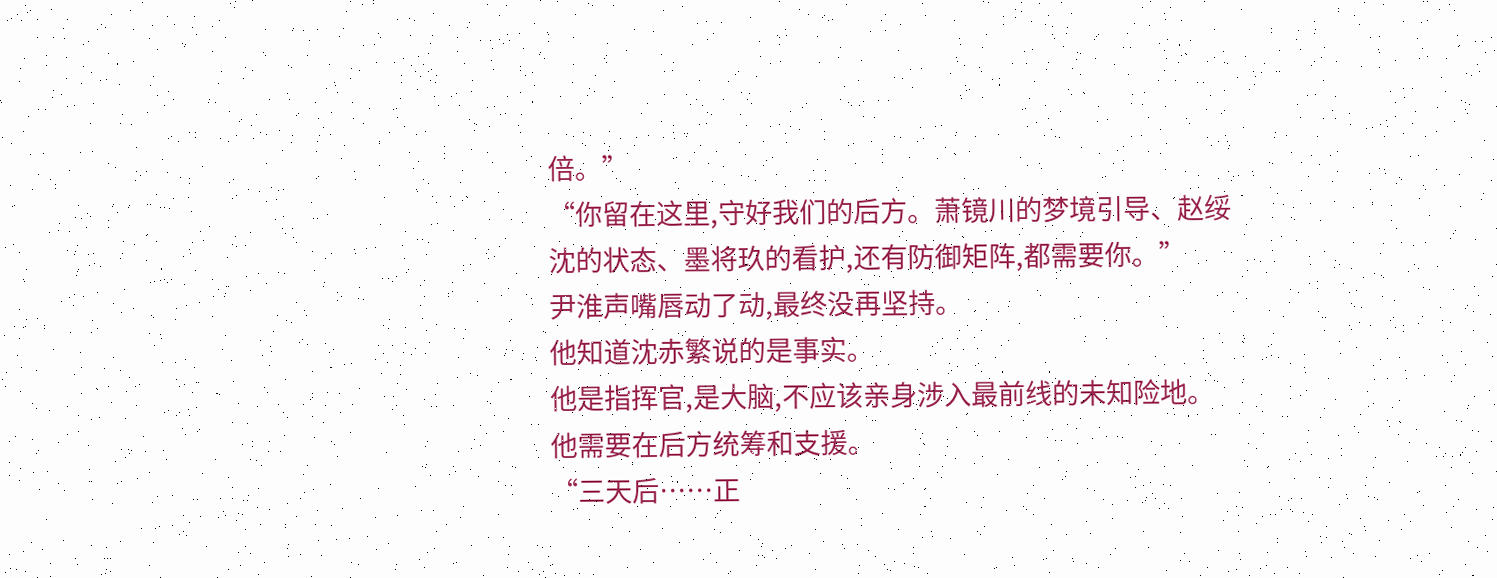倍。”
“你留在这里,守好我们的后方。萧镜川的梦境引导、赵绥沈的状态、墨将玖的看护,还有防御矩阵,都需要你。”
尹淮声嘴唇动了动,最终没再坚持。
他知道沈赤繁说的是事实。
他是指挥官,是大脑,不应该亲身涉入最前线的未知险地。
他需要在后方统筹和支援。
“三天后……正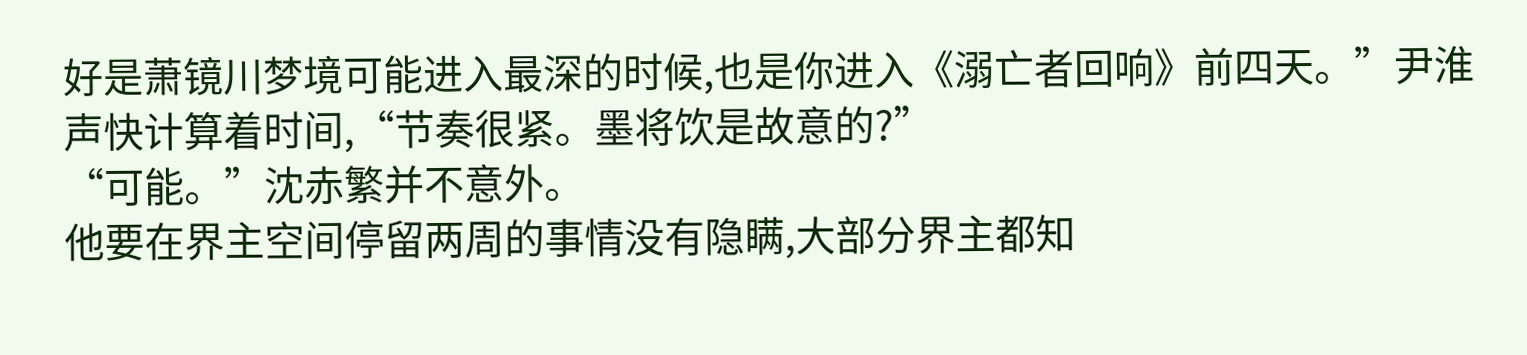好是萧镜川梦境可能进入最深的时候,也是你进入《溺亡者回响》前四天。”尹淮声快计算着时间,“节奏很紧。墨将饮是故意的?”
“可能。”沈赤繁并不意外。
他要在界主空间停留两周的事情没有隐瞒,大部分界主都知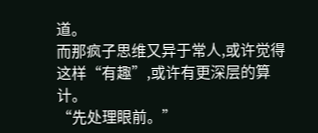道。
而那疯子思维又异于常人,或许觉得这样“有趣”,或许有更深层的算计。
“先处理眼前。”